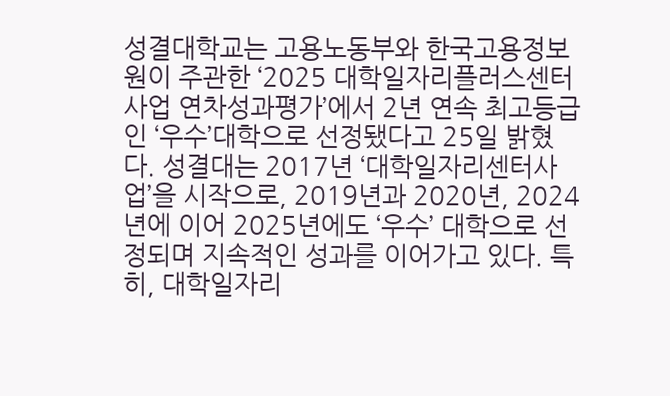성결대학교는 고용노동부와 한국고용정보원이 주관한 ‘2025 대학일자리플러스센터 사업 연차성과평가’에서 2년 연속 최고등급인 ‘우수’대학으로 선정됐다고 25일 밝혔다. 성결대는 2017년 ‘대학일자리센터사업’을 시작으로, 2019년과 2020년, 2024년에 이어 2025년에도 ‘우수’ 대학으로 선정되며 지속적인 성과를 이어가고 있다. 특히, 대학일자리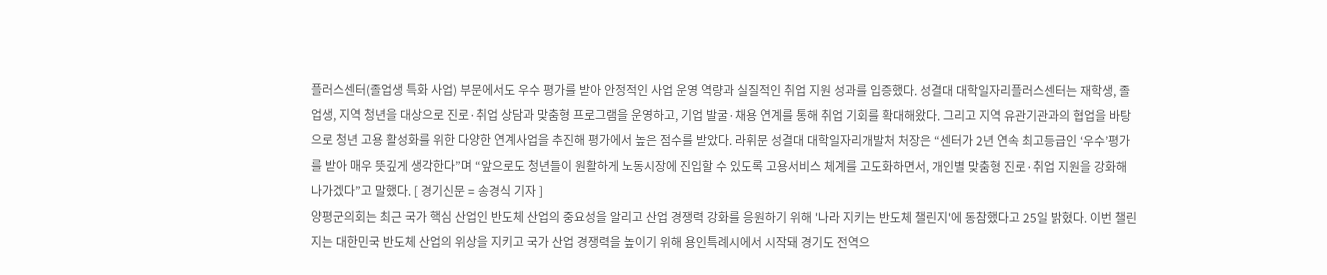플러스센터(졸업생 특화 사업) 부문에서도 우수 평가를 받아 안정적인 사업 운영 역량과 실질적인 취업 지원 성과를 입증했다. 성결대 대학일자리플러스센터는 재학생, 졸업생, 지역 청년을 대상으로 진로·취업 상담과 맞춤형 프로그램을 운영하고, 기업 발굴·채용 연계를 통해 취업 기회를 확대해왔다. 그리고 지역 유관기관과의 협업을 바탕으로 청년 고용 활성화를 위한 다양한 연계사업을 추진해 평가에서 높은 점수를 받았다. 라휘문 성결대 대학일자리개발처 처장은 “센터가 2년 연속 최고등급인 ‘우수’평가를 받아 매우 뜻깊게 생각한다”며 “앞으로도 청년들이 원활하게 노동시장에 진입할 수 있도록 고용서비스 체계를 고도화하면서, 개인별 맞춤형 진로·취업 지원을 강화해 나가겠다”고 말했다. [ 경기신문 = 송경식 기자 ]
양평군의회는 최근 국가 핵심 산업인 반도체 산업의 중요성을 알리고 산업 경쟁력 강화를 응원하기 위해 '나라 지키는 반도체 챌린지'에 동참했다고 25일 밝혔다. 이번 챌린지는 대한민국 반도체 산업의 위상을 지키고 국가 산업 경쟁력을 높이기 위해 용인특례시에서 시작돼 경기도 전역으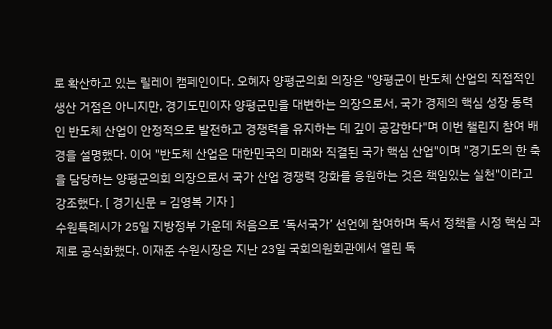로 확산하고 있는 릴레이 캠페인이다. 오혜자 양평군의회 의장은 "양평군이 반도체 산업의 직접적인 생산 거점은 아니지만, 경기도민이자 양평군민을 대변하는 의장으로서, 국가 경제의 핵심 성장 동력인 반도체 산업이 안정적으로 발전하고 경쟁력을 유지하는 데 깊이 공감한다"며 이번 챌린지 참여 배경을 설명했다. 이어 "반도체 산업은 대한민국의 미래와 직결된 국가 핵심 산업"이며 "경기도의 한 축을 담당하는 양평군의회 의장으로서 국가 산업 경쟁력 강화를 응원하는 것은 책임있는 실천"이라고 강조했다. [ 경기신문 = 김영복 기자 ]
수원특례시가 25일 지방정부 가운데 처음으로 ‘독서국가’ 선언에 참여하며 독서 정책을 시정 핵심 과제로 공식화했다. 이재준 수원시장은 지난 23일 국회의원회관에서 열린 독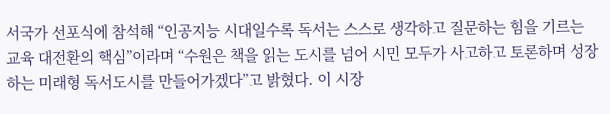서국가 선포식에 참석해 “인공지능 시대일수록 독서는 스스로 생각하고 질문하는 힘을 기르는 교육 대전환의 핵심”이라며 “수원은 책을 읽는 도시를 넘어 시민 모두가 사고하고 토론하며 성장하는 미래형 독서도시를 만들어가겠다”고 밝혔다. 이 시장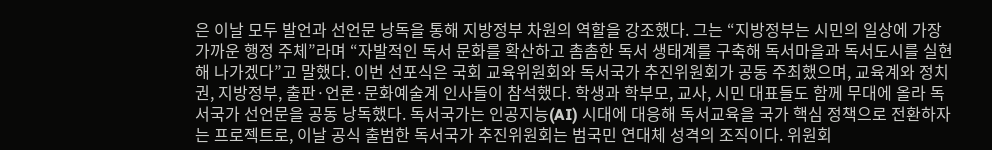은 이날 모두 발언과 선언문 낭독을 통해 지방정부 차원의 역할을 강조했다. 그는 “지방정부는 시민의 일상에 가장 가까운 행정 주체”라며 “자발적인 독서 문화를 확산하고 촘촘한 독서 생태계를 구축해 독서마을과 독서도시를 실현해 나가겠다”고 말했다. 이번 선포식은 국회 교육위원회와 독서국가 추진위원회가 공동 주최했으며, 교육계와 정치권, 지방정부, 출판·언론·문화예술계 인사들이 참석했다. 학생과 학부모, 교사, 시민 대표들도 함께 무대에 올라 독서국가 선언문을 공동 낭독했다. 독서국가는 인공지능(AI) 시대에 대응해 독서교육을 국가 핵심 정책으로 전환하자는 프로젝트로, 이날 공식 출범한 독서국가 추진위원회는 범국민 연대체 성격의 조직이다. 위원회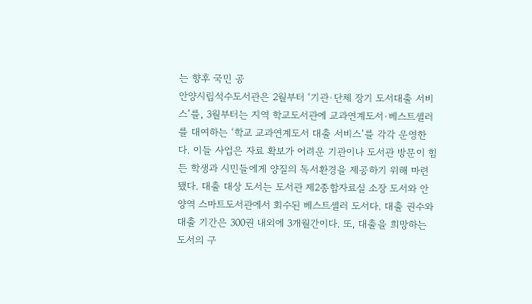는 향후 국민 공
안양시립석수도서관은 2월부터 ‘기관·단체 장기 도서대출 서비스’를, 3월부터는 지역 학교도서관에 교과연계도서·베스트셀러를 대여하는 ‘학교 교과연계도서 대출 서비스’를 각각 운영한다. 이들 사업은 자료 확보가 어려운 기관이나 도서관 방문이 힘든 학생과 시민들에게 양질의 독서환경을 제공하기 위해 마련됐다. 대출 대상 도서는 도서관 제2종합자료실 소장 도서와 안양역 스마트도서관에서 회수된 베스트셀러 도서다. 대출 권수와 대출 기간은 300권 내외에 3개월간이다. 또, 대출을 희망하는 도서의 구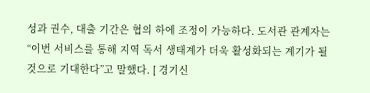성과 권수, 대출 기간은 협의 하에 조정이 가능하다. 도서관 관계자는 “이번 서비스를 통해 지역 독서 생태계가 더욱 활성화되는 계기가 될 것으로 기대한다”고 말했다. [ 경기신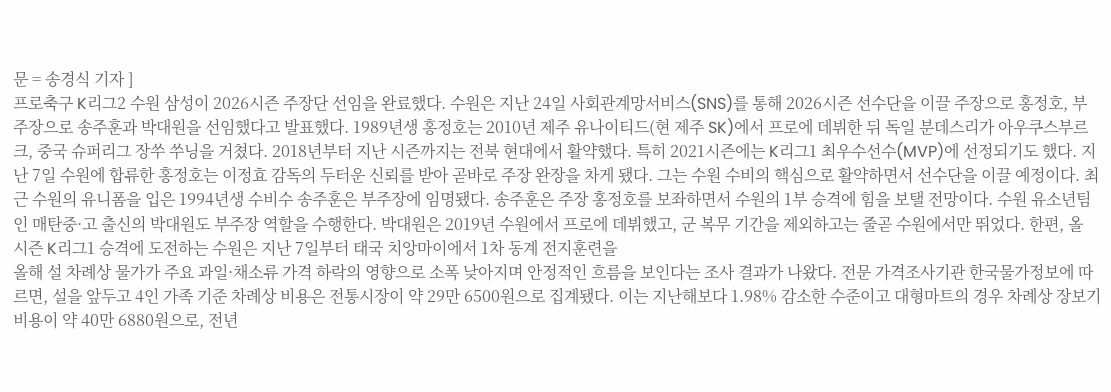문 = 송경식 기자 ]
프로축구 K리그2 수원 삼성이 2026시즌 주장단 선임을 완료했다. 수원은 지난 24일 사회관계망서비스(SNS)를 통해 2026시즌 선수단을 이끌 주장으로 홍정호, 부주장으로 송주훈과 박대원을 선임했다고 발표했다. 1989년생 홍정호는 2010년 제주 유나이티드(현 제주 SK)에서 프로에 데뷔한 뒤 독일 분데스리가 아우쿠스부르크, 중국 슈퍼리그 장쑤 쑤닝을 거쳤다. 2018년부터 지난 시즌까지는 전북 현대에서 활약했다. 특히 2021시즌에는 K리그1 최우수선수(MVP)에 선정되기도 했다. 지난 7일 수원에 합류한 홍정호는 이정효 감독의 두터운 신뢰를 받아 곧바로 주장 완장을 차게 됐다. 그는 수원 수비의 핵심으로 활약하면서 선수단을 이끌 예정이다. 최근 수원의 유니폼을 입은 1994년생 수비수 송주훈은 부주장에 임명됐다. 송주훈은 주장 홍정호를 보좌하면서 수원의 1부 승격에 힘을 보탤 전망이다. 수원 유소년팀인 매탄중·고 출신의 박대원도 부주장 역할을 수행한다. 박대원은 2019년 수원에서 프로에 데뷔했고, 군 복무 기간을 제외하고는 줄곧 수원에서만 뛰었다. 한편, 올 시즌 K리그1 승격에 도전하는 수원은 지난 7일부터 태국 치앙마이에서 1차 동계 전지훈련을
올해 설 차례상 물가가 주요 과일·채소류 가격 하락의 영향으로 소폭 낮아지며 안정적인 흐름을 보인다는 조사 결과가 나왔다. 전문 가격조사기관 한국물가정보에 따르면, 설을 앞두고 4인 가족 기준 차례상 비용은 전통시장이 약 29만 6500원으로 집계됐다. 이는 지난해보다 1.98% 감소한 수준이고 대형마트의 경우 차례상 장보기 비용이 약 40만 6880원으로, 전년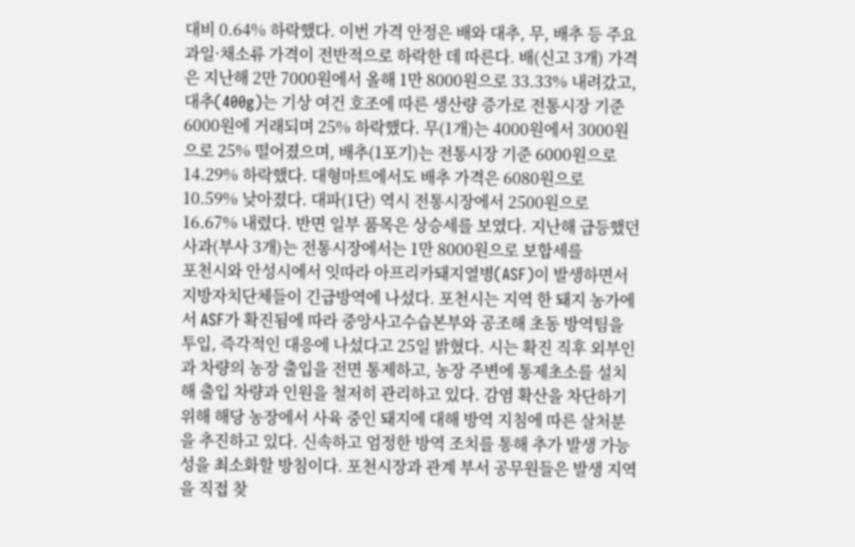대비 0.64% 하락했다. 이번 가격 안정은 배와 대추, 무, 배추 등 주요 과일·채소류 가격이 전반적으로 하락한 데 따른다. 배(신고 3개) 가격은 지난해 2만 7000원에서 올해 1만 8000원으로 33.33% 내려갔고, 대추(400g)는 기상 여건 호조에 따른 생산량 증가로 전통시장 기준 6000원에 거래되며 25% 하락했다. 무(1개)는 4000원에서 3000원으로 25% 떨어졌으며, 배추(1포기)는 전통시장 기준 6000원으로 14.29% 하락했다. 대형마트에서도 배추 가격은 6080원으로 10.59% 낮아졌다. 대파(1단) 역시 전통시장에서 2500원으로 16.67% 내렸다. 반면 일부 품목은 상승세를 보였다. 지난해 급등했던 사과(부사 3개)는 전통시장에서는 1만 8000원으로 보합세를
포천시와 안성시에서 잇따라 아프리카돼지열병(ASF)이 발생하면서 지방자치단체들이 긴급방역에 나섰다. 포천시는 지역 한 돼지 농가에서 ASF가 확진됨에 따라 중앙사고수습본부와 공조해 초동 방역팀을 투입, 즉각적인 대응에 나섰다고 25일 밝혔다. 시는 확진 직후 외부인과 차량의 농장 출입을 전면 통제하고, 농장 주변에 통제초소를 설치해 출입 차량과 인원을 철저히 관리하고 있다. 감염 확산을 차단하기 위해 해당 농장에서 사육 중인 돼지에 대해 방역 지침에 따른 살처분을 추진하고 있다. 신속하고 엄정한 방역 조치를 통해 추가 발생 가능성을 최소화할 방침이다. 포천시장과 관계 부서 공무원들은 발생 지역을 직접 찾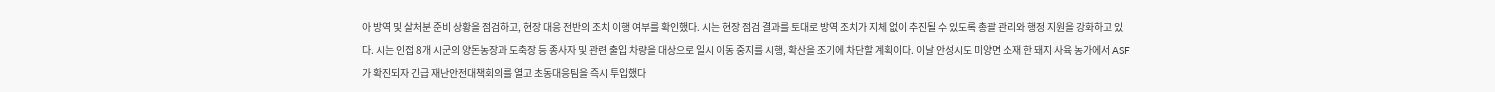아 방역 및 살처분 준비 상황을 점검하고, 현장 대응 전반의 조치 이행 여부를 확인했다. 시는 현장 점검 결과를 토대로 방역 조치가 지체 없이 추진될 수 있도록 총괄 관리와 행정 지원을 강화하고 있다. 시는 인접 8개 시군의 양돈농장과 도축장 등 종사자 및 관련 출입 차량을 대상으로 일시 이동 중지를 시행, 확산을 조기에 차단할 계획이다. 이날 안성시도 미양면 소재 한 돼지 사육 농가에서 ASF가 확진되자 긴급 재난안전대책회의를 열고 초동대응팀을 즉시 투입했다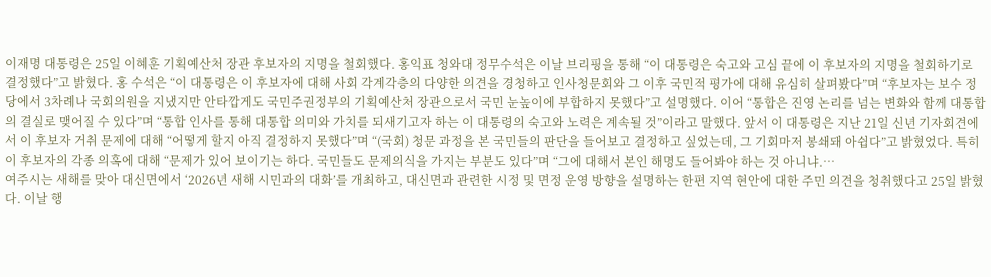이재명 대통령은 25일 이혜훈 기획예산처 장관 후보자의 지명을 철회했다. 홍익표 청와대 정무수석은 이날 브리핑을 통해 “이 대통령은 숙고와 고심 끝에 이 후보자의 지명을 철회하기로 결정했다”고 밝혔다. 홍 수석은 “이 대통령은 이 후보자에 대해 사회 각계각층의 다양한 의견을 경청하고 인사청문회와 그 이후 국민적 평가에 대해 유심히 살펴봤다”며 “후보자는 보수 정당에서 3차례나 국회의원을 지냈지만 안타깝게도 국민주권정부의 기획예산처 장관으로서 국민 눈높이에 부합하지 못했다”고 설명했다. 이어 “통합은 진영 논리를 넘는 변화와 함께 대통합의 결실로 맺어질 수 있다”며 “통합 인사를 통해 대통합 의미와 가치를 되새기고자 하는 이 대통령의 숙고와 노력은 계속될 것”이라고 말했다. 앞서 이 대통령은 지난 21일 신년 기자회견에서 이 후보자 거취 문제에 대해 “어떻게 할지 아직 결정하지 못했다”며 “(국회) 청문 과정을 본 국민들의 판단을 들어보고 결정하고 싶었는데, 그 기회마저 봉쇄돼 아쉽다”고 밝혔었다. 특히 이 후보자의 각종 의혹에 대해 “문제가 있어 보이기는 하다. 국민들도 문제의식을 가지는 부분도 있다”며 “그에 대해서 본인 해명도 들어봐야 하는 것 아니냐.…
여주시는 새해를 맞아 대신면에서 ‘2026년 새해 시민과의 대화’를 개최하고, 대신면과 관련한 시정 및 면정 운영 방향을 설명하는 한편 지역 현안에 대한 주민 의견을 청취했다고 25일 밝혔다. 이날 행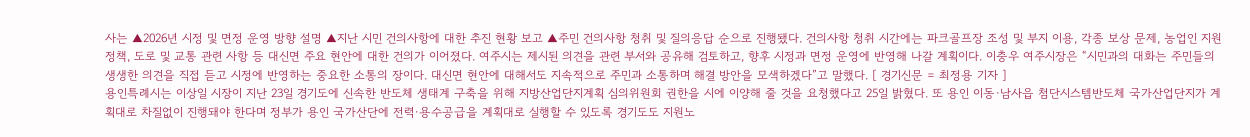사는 ▲2026년 시정 및 면정 운영 방향 설명 ▲지난 시민 건의사항에 대한 추진 현황 보고 ▲주민 건의사항 청취 및 질의응답 순으로 진행됐다. 건의사항 청취 시간에는 파크골프장 조성 및 부지 이용, 각종 보상 문제, 농업인 지원 정책, 도로 및 교통 관련 사항 등 대신면 주요 현안에 대한 건의가 이어졌다. 여주시는 제시된 의견을 관련 부서와 공유해 검토하고, 향후 시정과 면정 운영에 반영해 나갈 계획이다. 이충우 여주시장은 “시민과의 대화는 주민들의 생생한 의견을 직접 듣고 시정에 반영하는 중요한 소통의 장이다. 대신면 현안에 대해서도 지속적으로 주민과 소통하며 해결 방안을 모색하겠다”고 말했다. [ 경기신문 = 최정용 기자 ]
용인특례시는 이상일 시장이 지난 23일 경기도에 신속한 반도체 생태계 구축을 위해 지방산업단지계획 심의위원회 권한을 시에 이양해 줄 것을 요청했다고 25일 밝혔다. 또 용인 이동·남사읍 첨단시스템반도체 국가산업단지가 계획대로 차질없이 진행돼야 한다며 정부가 용인 국가산단에 전력·용수공급을 계획대로 실행할 수 있도록 경기도도 지원노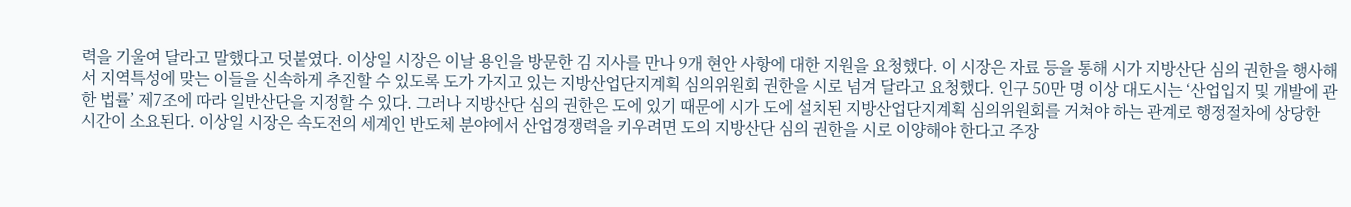력을 기울여 달라고 말했다고 덧붙였다. 이상일 시장은 이날 용인을 방문한 김 지사를 만나 9개 현안 사항에 대한 지원을 요청했다. 이 시장은 자료 등을 통해 시가 지방산단 심의 권한을 행사해서 지역특성에 맞는 이들을 신속하게 추진할 수 있도록 도가 가지고 있는 지방산업단지계획 심의위원회 권한을 시로 넘겨 달라고 요청했다. 인구 50만 명 이상 대도시는 ‘산업입지 및 개발에 관한 법률’ 제7조에 따라 일반산단을 지정할 수 있다. 그러나 지방산단 심의 권한은 도에 있기 때문에 시가 도에 설치된 지방산업단지계획 심의위원회를 거쳐야 하는 관계로 행정절차에 상당한 시간이 소요된다. 이상일 시장은 속도전의 세계인 반도체 분야에서 산업경쟁력을 키우려면 도의 지방산단 심의 권한을 시로 이양해야 한다고 주장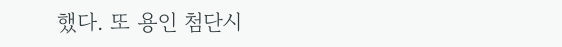했다. 또 용인 첨단시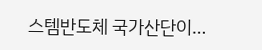스템반도체 국가산단이…